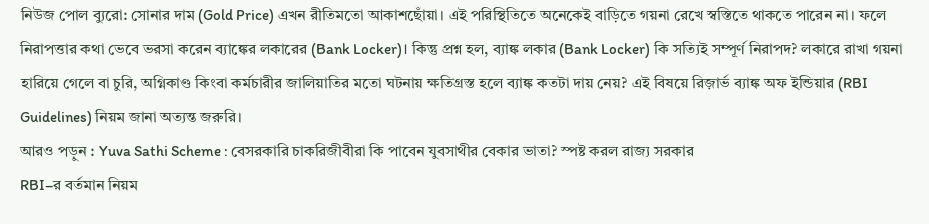নিউজ পোল ব্যুরো: সোনার দাম (Gold Price) এখন রীতিমতো আকাশছোঁয়া। এই পরিস্থিতিতে অনেকেই বাড়িতে গয়না রেখে স্বস্তিতে থাকতে পারেন না। ফলে নিরাপত্তার কথা ভেবে ভরসা করেন ব্যাঙ্কের লকারের (Bank Locker)। কিন্তু প্রশ্ন হল, ব্যাঙ্ক লকার (Bank Locker) কি সত্যিই সম্পূর্ণ নিরাপদ? লকারে রাখা গয়না হারিয়ে গেলে বা চুরি, অগ্নিকাণ্ড কিংবা কর্মচারীর জালিয়াতির মতো ঘটনায় ক্ষতিগ্রস্ত হলে ব্যাঙ্ক কতটা দায় নেয়? এই বিষয়ে রিজ়ার্ভ ব্যাঙ্ক অফ ইন্ডিয়ার (RBI Guidelines) নিয়ম জানা অত্যন্ত জরুরি।
আরও পড়ুন : Yuva Sathi Scheme : বেসরকারি চাকরিজীবীরা কি পাবেন যুবসাথীর বেকার ভাতা? স্পষ্ট করল রাজ্য সরকার
RBI–র বর্তমান নিয়ম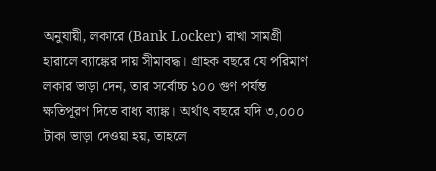অনুযায়ী, লকারে (Bank Locker) রাখা সামগ্রী হারালে ব্যাঙ্কের দায় সীমাবদ্ধ। গ্রাহক বছরে যে পরিমাণ লকার ভাড়া দেন, তার সর্বোচ্চ ১০০ গুণ পর্যন্ত ক্ষতিপূরণ দিতে বাধ্য ব্যাঙ্ক। অর্থাৎ বছরে যদি ৩,০০০ টাকা ভাড়া দেওয়া হয়, তাহলে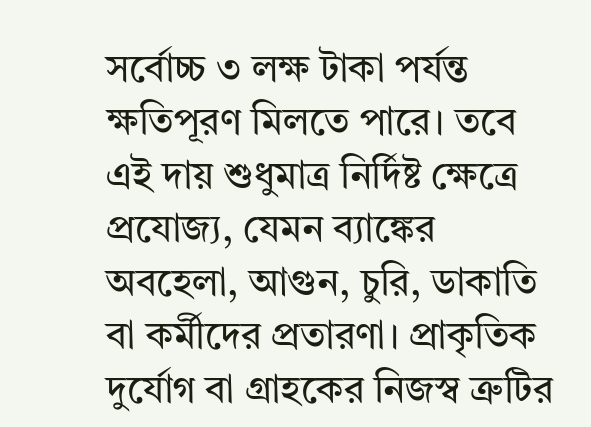সর্বোচ্চ ৩ লক্ষ টাকা পর্যন্ত ক্ষতিপূরণ মিলতে পারে। তবে এই দায় শুধুমাত্র নির্দিষ্ট ক্ষেত্রে প্রযোজ্য, যেমন ব্যাঙ্কের অবহেলা, আগুন, চুরি, ডাকাতি বা কর্মীদের প্রতারণা। প্রাকৃতিক দুর্যোগ বা গ্রাহকের নিজস্ব ত্রুটির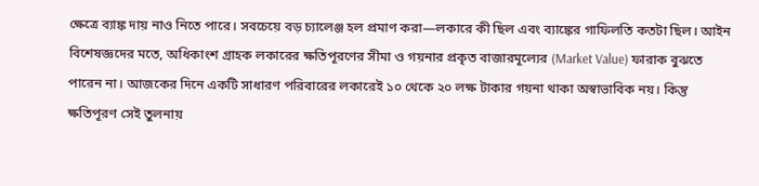ক্ষেত্রে ব্যাঙ্ক দায় নাও নিতে পারে। সবচেয়ে বড় চ্যালেঞ্জ হল প্রমাণ করা—লকারে কী ছিল এবং ব্যাঙ্কের গাফিলতি কতটা ছিল। আইন বিশেষজ্ঞদের মতে, অধিকাংশ গ্রাহক লকারের ক্ষতিপূরণের সীমা ও গয়নার প্রকৃত বাজারমূল্যের (Market Value) ফারাক বুঝতে পারেন না। আজকের দিনে একটি সাধারণ পরিবারের লকারেই ১০ থেকে ২০ লক্ষ টাকার গয়না থাকা অস্বাভাবিক নয়। কিন্তু ক্ষতিপূরণ সেই তুলনায়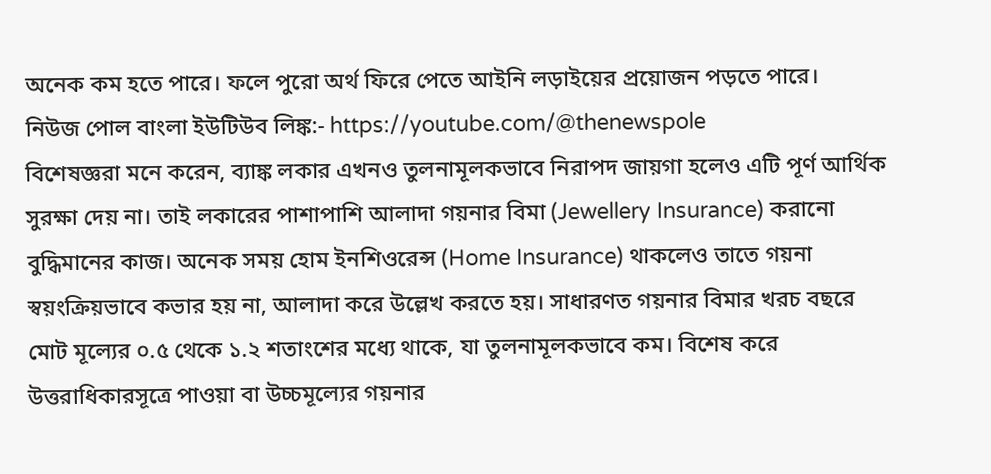অনেক কম হতে পারে। ফলে পুরো অর্থ ফিরে পেতে আইনি লড়াইয়ের প্রয়োজন পড়তে পারে।
নিউজ পোল বাংলা ইউটিউব লিঙ্ক:- https://youtube.com/@thenewspole
বিশেষজ্ঞরা মনে করেন, ব্যাঙ্ক লকার এখনও তুলনামূলকভাবে নিরাপদ জায়গা হলেও এটি পূর্ণ আর্থিক সুরক্ষা দেয় না। তাই লকারের পাশাপাশি আলাদা গয়নার বিমা (Jewellery Insurance) করানো বুদ্ধিমানের কাজ। অনেক সময় হোম ইনশিওরেন্স (Home Insurance) থাকলেও তাতে গয়না স্বয়ংক্রিয়ভাবে কভার হয় না, আলাদা করে উল্লেখ করতে হয়। সাধারণত গয়নার বিমার খরচ বছরে মোট মূল্যের ০.৫ থেকে ১.২ শতাংশের মধ্যে থাকে, যা তুলনামূলকভাবে কম। বিশেষ করে উত্তরাধিকারসূত্রে পাওয়া বা উচ্চমূল্যের গয়নার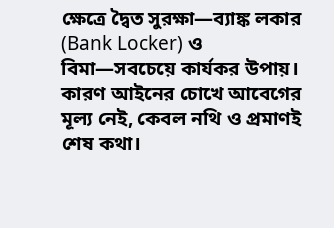ক্ষেত্রে দ্বৈত সুরক্ষা—ব্যাঙ্ক লকার (Bank Locker) ও বিমা—সবচেয়ে কার্যকর উপায়। কারণ আইনের চোখে আবেগের মূল্য নেই, কেবল নথি ও প্রমাণই শেষ কথা।